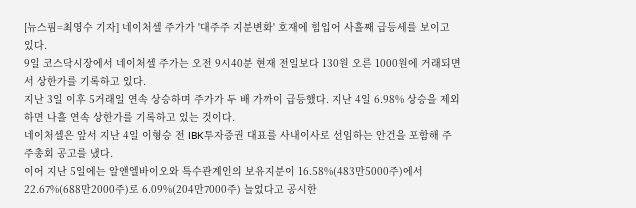[뉴스핌=최영수 기자] 네이처셀 주가가 '대주주 지분변화' 호재에 힘입어 사흘째 급등세를 보이고 있다.
9일 코스닥시장에서 네이처셀 주가는 오전 9시40분 현재 전일보다 130원 오른 1000원에 거래되면서 상한가를 기록하고 있다.
지난 3일 이후 5거래일 연속 상승하며 주가가 두 배 가까이 급등했다. 지난 4일 6.98% 상승을 제외하면 나흘 연속 상한가를 기록하고 있는 것이다.
네이처셀은 앞서 지난 4일 이형승 전 IBK투자증권 대표를 사내이사로 선임하는 안건을 포함해 주주총회 공고를 냈다.
이어 지난 5일에는 알앤엘바이오와 특수관계인의 보유지분이 16.58%(483만5000주)에서 22.67%(688만2000주)로 6.09%(204만7000주) 늘었다고 공시한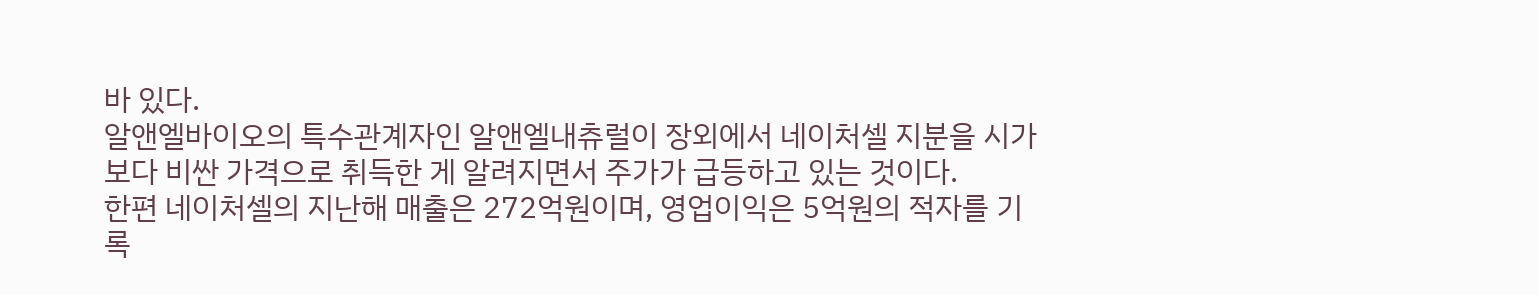바 있다.
알앤엘바이오의 특수관계자인 알앤엘내츄럴이 장외에서 네이처셀 지분을 시가보다 비싼 가격으로 취득한 게 알려지면서 주가가 급등하고 있는 것이다.
한편 네이처셀의 지난해 매출은 272억원이며, 영업이익은 5억원의 적자를 기록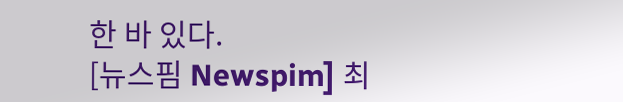한 바 있다.
[뉴스핌 Newspim] 최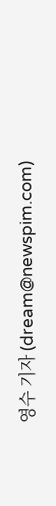영수 기자 (dream@newspim.com)